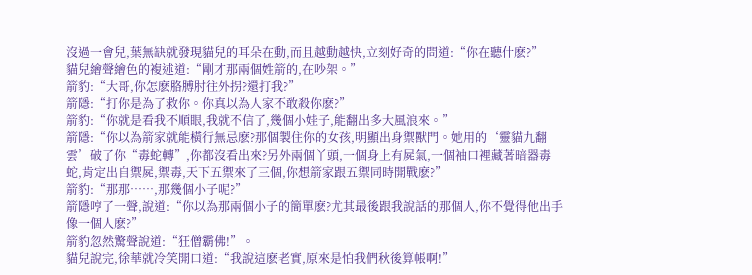沒過一會兒,葉無缺就發現貓兒的耳朵在動,而且越動越快,立刻好奇的問道:“你在聽什麽?”
貓兒繪聲繪色的複述道:“剛才那兩個姓箭的,在吵架。”
箭豹:“大哥,你怎麽胳膊肘往外拐?還打我?”
箭隱:“打你是為了救你。你真以為人家不敢殺你麽?”
箭豹:“你就是看我不順眼,我就不信了,幾個小娃子,能翻出多大風浪來。”
箭隱:“你以為箭家就能橫行無忌麽?那個製住你的女孩,明顯出身禦獸門。她用的‘靈貓九翻雲’破了你“毒蛇轉”,你都沒看出來?另外兩個丫頭,一個身上有屍氣,一個袖口裡藏著暗器毒蛇,肯定出自禦屍,禦毒,天下五禦來了三個,你想箭家跟五禦同時開戰麽?”
箭豹:“那那……,那幾個小子呢?”
箭隱哼了一聲,說道:“你以為那兩個小子的簡單麽?尤其最後跟我說話的那個人,你不覺得他出手像一個人麽?”
箭豹忽然驚聲說道:“狂僧霸佛!”。
貓兒說完,徐華就冷笑開口道:“我說這麽老實,原來是怕我們秋後算帳啊!”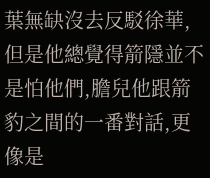葉無缺沒去反駁徐華,但是他總覺得箭隱並不是怕他們,膽兒他跟箭豹之間的一番對話,更像是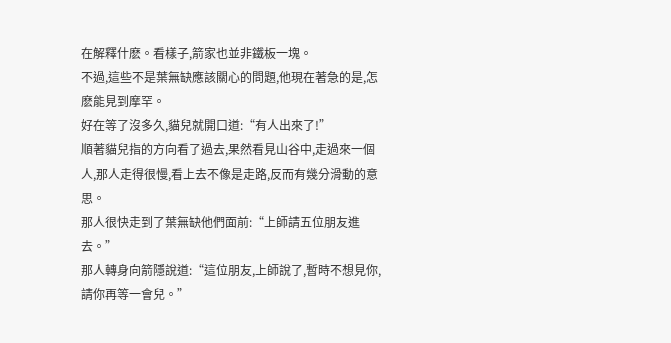在解釋什麽。看樣子,箭家也並非鐵板一塊。
不過,這些不是葉無缺應該關心的問題,他現在著急的是,怎麽能見到摩罕。
好在等了沒多久,貓兒就開口道:“有人出來了!”
順著貓兒指的方向看了過去,果然看見山谷中,走過來一個人,那人走得很慢,看上去不像是走路,反而有幾分滑動的意思。
那人很快走到了葉無缺他們面前:“上師請五位朋友進去。”
那人轉身向箭隱說道:“這位朋友,上師說了,暫時不想見你,請你再等一會兒。”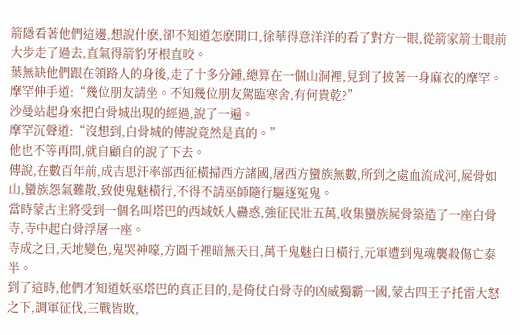箭隱看著他們這邊,想說什麽,卻不知道怎麽開口,徐華得意洋洋的看了對方一眼,從箭家箭士眼前大步走了過去,直氣得箭豹牙根直咬。
葉無缺他們跟在領路人的身後,走了十多分鍾,總算在一個山洞裡,見到了披著一身麻衣的摩罕。
摩罕伸手道:“幾位朋友請坐。不知幾位朋友駕臨寒舍,有何貴乾?”
沙曼站起身來把白骨城出現的經過,說了一遍。
摩罕沉聲道:“沒想到,白骨城的傳說竟然是真的。”
他也不等再問,就自顧自的說了下去。
傳說,在數百年前,成吉思汗率部西征橫掃西方諸國,屠西方蠻族無數,所到之處血流成河,屍骨如山,蠻族怨氣難散,致使鬼魅橫行,不得不請巫師隨行驅逐冤鬼。
當時蒙古主將受到一個名叫塔巴的西域妖人蠱惑,強征民壯五萬,收集蠻族屍骨築造了一座白骨寺,寺中起白骨浮屠一座。
寺成之日,天地變色,鬼哭神嚎,方圓千裡暗無天日,萬千鬼魅白日橫行,元軍遭到鬼魂襲殺傷亡泰半。
到了這時,他們才知道妖巫塔巴的真正目的,是倚仗白骨寺的凶威獨霸一國,蒙古四王子托雷大怒之下,調軍征伐,三戰皆敗,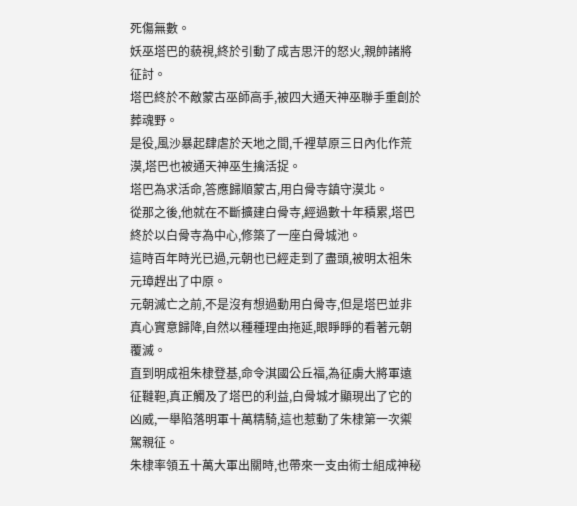死傷無數。
妖巫塔巴的藐視,終於引動了成吉思汗的怒火,親帥諸將征討。
塔巴終於不敵蒙古巫師高手,被四大通天神巫聯手重創於葬魂野。
是役,風沙暴起肆虐於天地之間,千裡草原三日內化作荒漠,塔巴也被通天神巫生擒活捉。
塔巴為求活命,答應歸順蒙古,用白骨寺鎮守漠北。
從那之後,他就在不斷擴建白骨寺,經過數十年積累,塔巴終於以白骨寺為中心,修築了一座白骨城池。
這時百年時光已過,元朝也已經走到了盡頭,被明太祖朱元璋趕出了中原。
元朝滅亡之前,不是沒有想過動用白骨寺,但是塔巴並非真心實意歸降,自然以種種理由拖延,眼睜睜的看著元朝覆滅。
直到明成祖朱棣登基,命令淇國公丘福,為征虜大將軍遠征韃靼,真正觸及了塔巴的利益,白骨城才顯現出了它的凶威,一舉陷落明軍十萬精騎,這也惹動了朱棣第一次禦駕親征。
朱棣率領五十萬大軍出關時,也帶來一支由術士組成神秘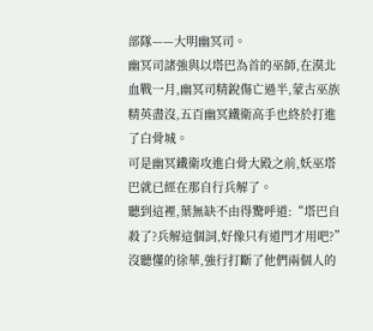部隊——大明幽冥司。
幽冥司諸強與以塔巴為首的巫師,在漠北血戰一月,幽冥司精銳傷亡過半,蒙古巫族精英盡沒,五百幽冥鐵衛高手也終於打進了白骨城。
可是幽冥鐵衛攻進白骨大殿之前,妖巫塔巴就已經在那自行兵解了。
聽到這裡,葉無缺不由得驚呼道:“塔巴自殺了?兵解這個詞,好像只有道門才用吧?”
沒聽懂的徐華,強行打斷了他們兩個人的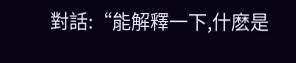對話:“能解釋一下,什麽是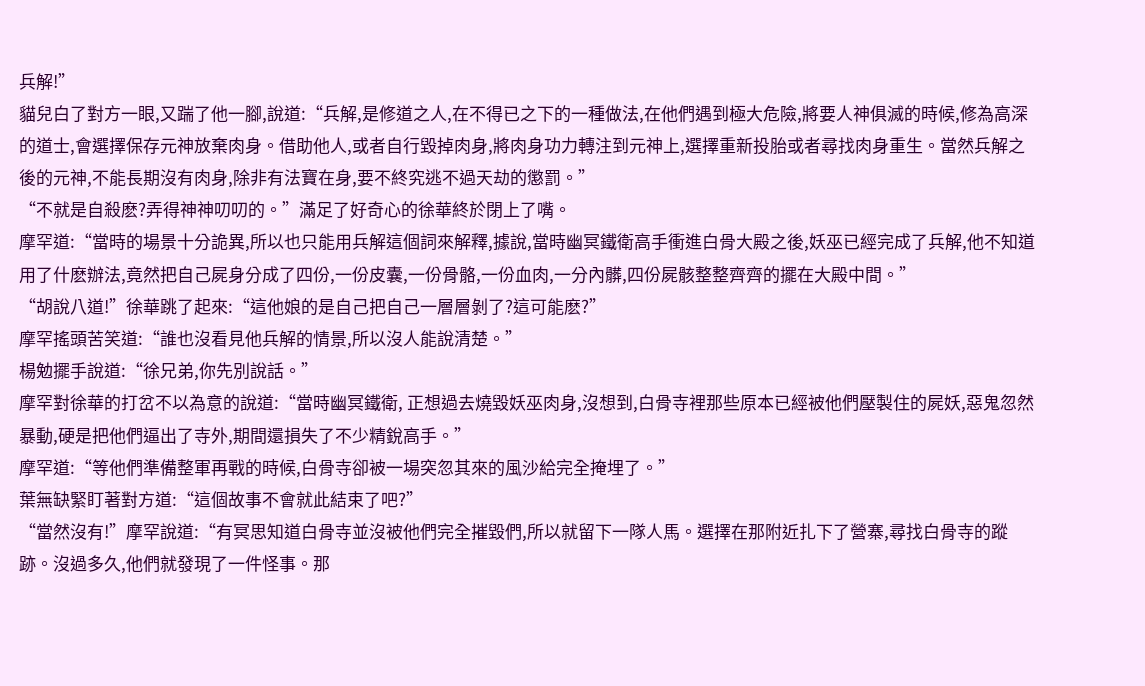兵解!”
貓兒白了對方一眼,又踹了他一腳,說道:“兵解,是修道之人,在不得已之下的一種做法,在他們遇到極大危險,將要人神俱滅的時候,修為高深的道士,會選擇保存元神放棄肉身。借助他人,或者自行毀掉肉身,將肉身功力轉注到元神上,選擇重新投胎或者尋找肉身重生。當然兵解之後的元神,不能長期沒有肉身,除非有法寶在身,要不終究逃不過天劫的懲罰。”
“不就是自殺麽?弄得神神叨叨的。”滿足了好奇心的徐華終於閉上了嘴。
摩罕道:“當時的場景十分詭異,所以也只能用兵解這個詞來解釋,據說,當時幽冥鐵衛高手衝進白骨大殿之後,妖巫已經完成了兵解,他不知道用了什麽辦法,竟然把自己屍身分成了四份,一份皮囊,一份骨骼,一份血肉,一分內髒,四份屍骸整整齊齊的擺在大殿中間。”
“胡說八道!”徐華跳了起來:“這他娘的是自己把自己一層層剝了?這可能麽?”
摩罕搖頭苦笑道:“誰也沒看見他兵解的情景,所以沒人能說清楚。”
楊勉擺手說道:“徐兄弟,你先別說話。”
摩罕對徐華的打岔不以為意的說道:“當時幽冥鐵衛, 正想過去燒毀妖巫肉身,沒想到,白骨寺裡那些原本已經被他們壓製住的屍妖,惡鬼忽然暴動,硬是把他們逼出了寺外,期間還損失了不少精銳高手。”
摩罕道:“等他們準備整軍再戰的時候,白骨寺卻被一場突忽其來的風沙給完全掩埋了。”
葉無缺緊盯著對方道:“這個故事不會就此結束了吧?”
“當然沒有!”摩罕說道:“有冥思知道白骨寺並沒被他們完全摧毀們,所以就留下一隊人馬。選擇在那附近扎下了營寨,尋找白骨寺的蹤跡。沒過多久,他們就發現了一件怪事。那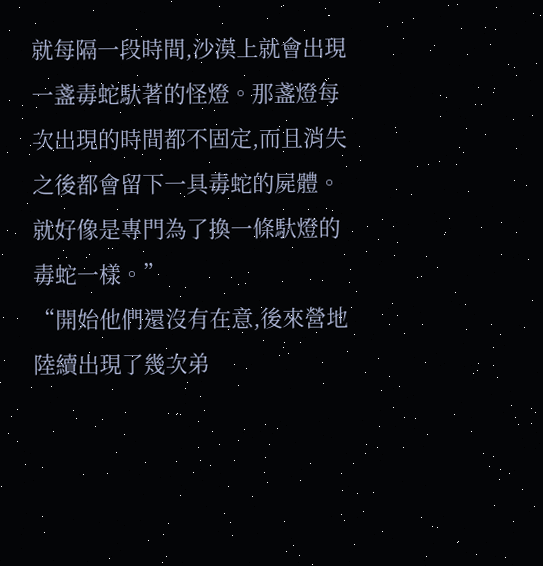就每隔一段時間,沙漠上就會出現一盞毒蛇馱著的怪燈。那盞燈每次出現的時間都不固定,而且消失之後都會留下一具毒蛇的屍體。就好像是專門為了換一條馱燈的毒蛇一樣。”
“開始他們還沒有在意,後來營地陸續出現了幾次弟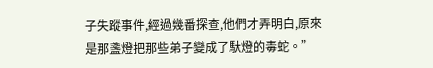子失蹤事件,經過幾番探查,他們才弄明白,原來是那盞燈把那些弟子變成了馱燈的毒蛇。”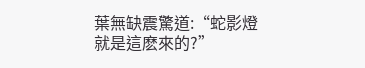葉無缺震驚道:“蛇影燈就是這麽來的?”